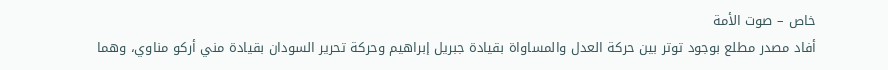خاص – صوت الأمة
أفاد مصدر مطلع بوجود توتر بين حركة العدل والمساواة بقيادة جبريل إبراهيم وحركة تحرير السودان بقيادة مني أركو مناوي، وهما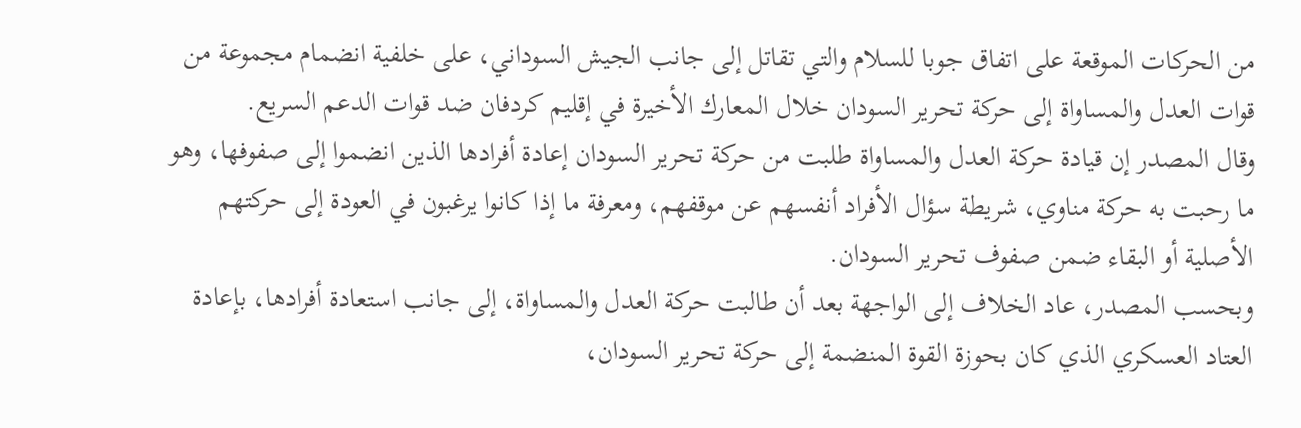من الحركات الموقعة على اتفاق جوبا للسلام والتي تقاتل إلى جانب الجيش السوداني، على خلفية انضمام مجموعة من قوات العدل والمساواة إلى حركة تحرير السودان خلال المعارك الأخيرة في إقليم كردفان ضد قوات الدعم السريع.
وقال المصدر إن قيادة حركة العدل والمساواة طلبت من حركة تحرير السودان إعادة أفرادها الذين انضموا إلى صفوفها، وهو ما رحبت به حركة مناوي، شريطة سؤال الأفراد أنفسهم عن موقفهم، ومعرفة ما إذا كانوا يرغبون في العودة إلى حركتهم الأصلية أو البقاء ضمن صفوف تحرير السودان.
وبحسب المصدر، عاد الخلاف إلى الواجهة بعد أن طالبت حركة العدل والمساواة، إلى جانب استعادة أفرادها، بإعادة العتاد العسكري الذي كان بحوزة القوة المنضمة إلى حركة تحرير السودان،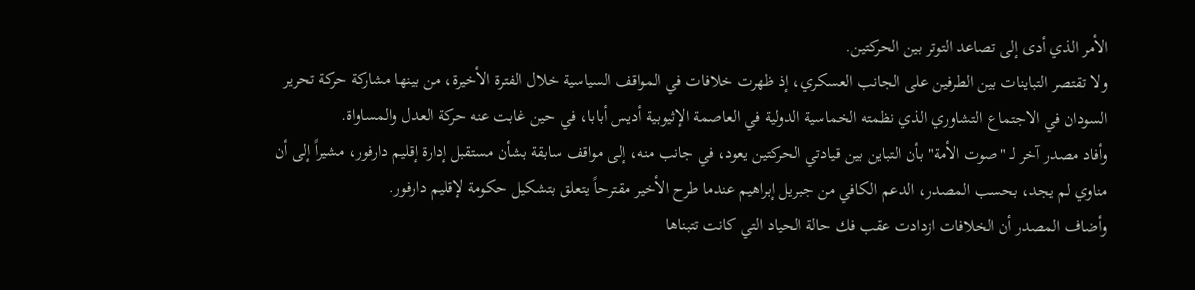الأمر الذي أدى إلى تصاعد التوتر بين الحركتين.
ولا تقتصر التباينات بين الطرفين على الجانب العسكري، إذ ظهرت خلافات في المواقف السياسية خلال الفترة الأخيرة، من بينها مشاركة حركة تحرير السودان في الاجتماع التشاوري الذي نظمته الخماسية الدولية في العاصمة الإثيوبية أديس أبابا، في حين غابت عنه حركة العدل والمساواة.
وأفاد مصدر آخر لـ "صوت الأمة" بأن التباين بين قيادتي الحركتين يعود، في جانب منه، إلى مواقف سابقة بشأن مستقبل إدارة إقليم دارفور، مشيراً إلى أن مناوي لم يجد، بحسب المصدر، الدعم الكافي من جبريل إبراهيم عندما طرح الأخير مقترحاً يتعلق بتشكيل حكومة لإقليم دارفور.
وأضاف المصدر أن الخلافات ازدادت عقب فك حالة الحياد التي كانت تتبناها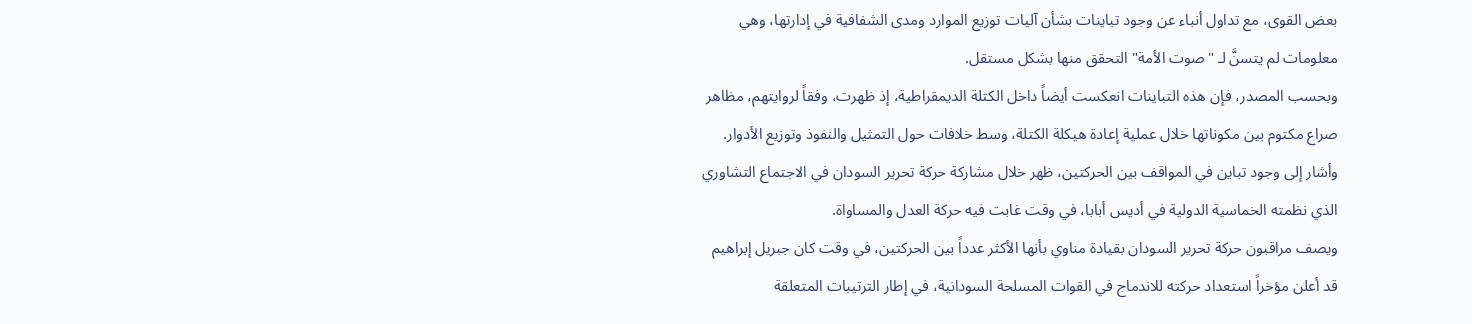بعض القوى، مع تداول أنباء عن وجود تباينات بشأن آليات توزيع الموارد ومدى الشفافية في إدارتها، وهي معلومات لم يتسنَّ لـ "صوت الأمة" التحقق منها بشكل مستقل.
وبحسب المصدر، فإن هذه التباينات انعكست أيضاً داخل الكتلة الديمقراطية، إذ ظهرت، وفقاً لروايتهم، مظاهر صراع مكتوم بين مكوناتها خلال عملية إعادة هيكلة الكتلة، وسط خلافات حول التمثيل والنفوذ وتوزيع الأدوار.
وأشار إلى وجود تباين في المواقف بين الحركتين، ظهر خلال مشاركة حركة تحرير السودان في الاجتماع التشاوري الذي نظمته الخماسية الدولية في أديس أبابا، في وقت غابت فيه حركة العدل والمساواة.
ويصف مراقبون حركة تحرير السودان بقيادة مناوي بأنها الأكثر عدداً بين الحركتين، في وقت كان جبريل إبراهيم قد أعلن مؤخراً استعداد حركته للاندماج في القوات المسلحة السودانية، في إطار الترتيبات المتعلقة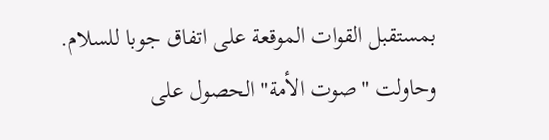بمستقبل القوات الموقعة على اتفاق جوبا للسلام.
وحاولت "صوت الأمة" الحصول على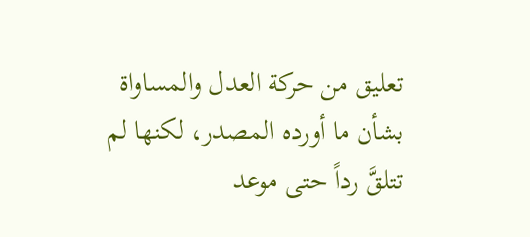تعليق من حركة العدل والمساواة بشأن ما أورده المصدر، لكنها لم تتلقَّ رداً حتى موعد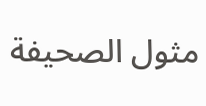مثول الصحيفة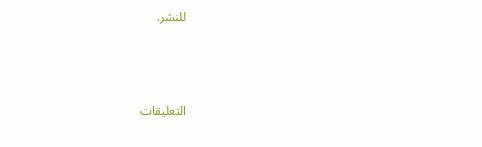للنشر.



التعليقات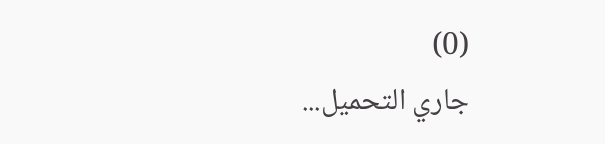(0)
جاري التحميل...